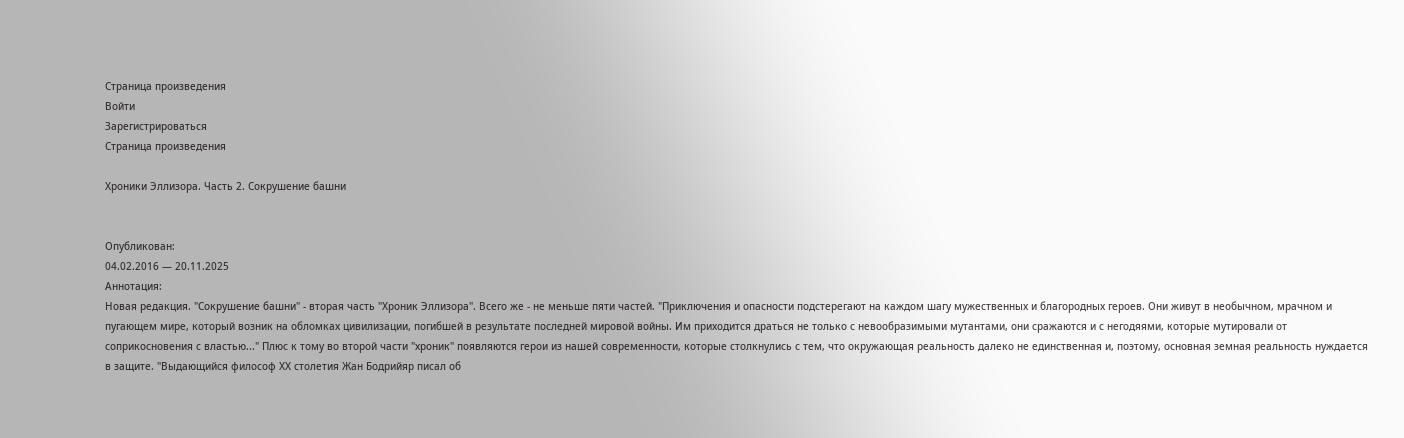Страница произведения
Войти
Зарегистрироваться
Страница произведения

Хроники Эллизора. Часть 2. Сокрушение башни


Опубликован:
04.02.2016 — 20.11.2025
Аннотация:
Новая редакция. "Сокрушение башни" - вторая часть "Хроник Эллизора". Всего же - не меньше пяти частей. "Приключения и опасности подстерегают на каждом шагу мужественных и благородных героев. Они живут в необычном, мрачном и пугающем мире, который возник на обломках цивилизации, погибшей в результате последней мировой войны. Им приходится драться не только с невообразимыми мутантами, они сражаются и с негодяями, которые мутировали от соприкосновения с властью..." Плюс к тому во второй части "хроник" появляются герои из нашей современности, которые столкнулись с тем, что окружающая реальность далеко не единственная и, поэтому, основная земная реальность нуждается в защите. "Выдающийся философ ХХ столетия Жан Бодрийяр писал об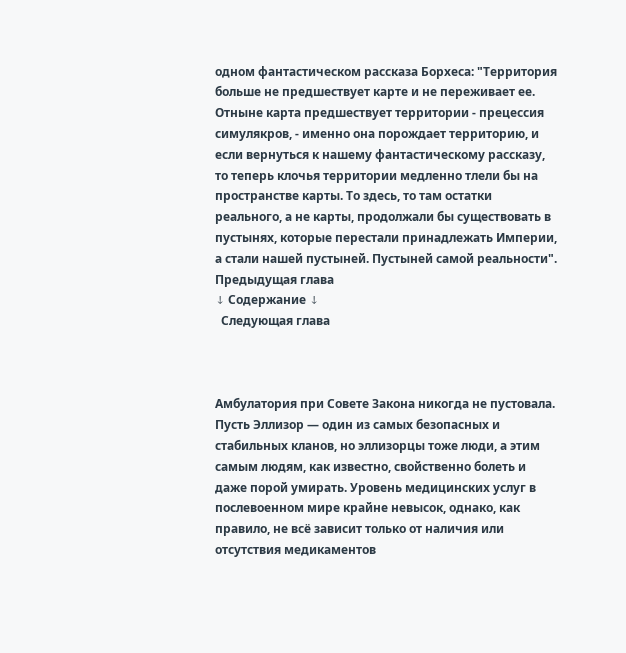одном фантастическом рассказа Борхеса: "Территория больше не предшествует карте и не переживает ее. Отныне карта предшествует территории - прецессия симулякров, - именно она порождает территорию, и если вернуться к нашему фантастическому рассказу, то теперь клочья территории медленно тлели бы на пространстве карты. То здесь, то там остатки реального, а не карты, продолжали бы существовать в пустынях, которые перестали принадлежать Империи, а стали нашей пустыней. Пустыней самой реальности".
Предыдущая глава
↓ Содержание ↓
  Следующая глава



Амбулатория при Совете Закона никогда не пустовала. Пусть Эллизор — один из самых безопасных и стабильных кланов, но эллизорцы тоже люди, а этим самым людям, как известно, свойственно болеть и даже порой умирать. Уровень медицинских услуг в послевоенном мире крайне невысок, однако, как правило, не всё зависит только от наличия или отсутствия медикаментов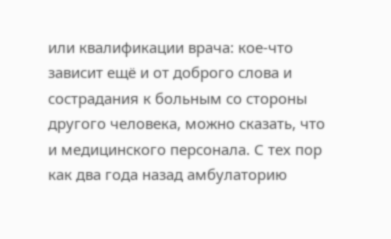или квалификации врача: кое-что зависит ещё и от доброго слова и сострадания к больным со стороны другого человека, можно сказать, что и медицинского персонала. С тех пор как два года назад амбулаторию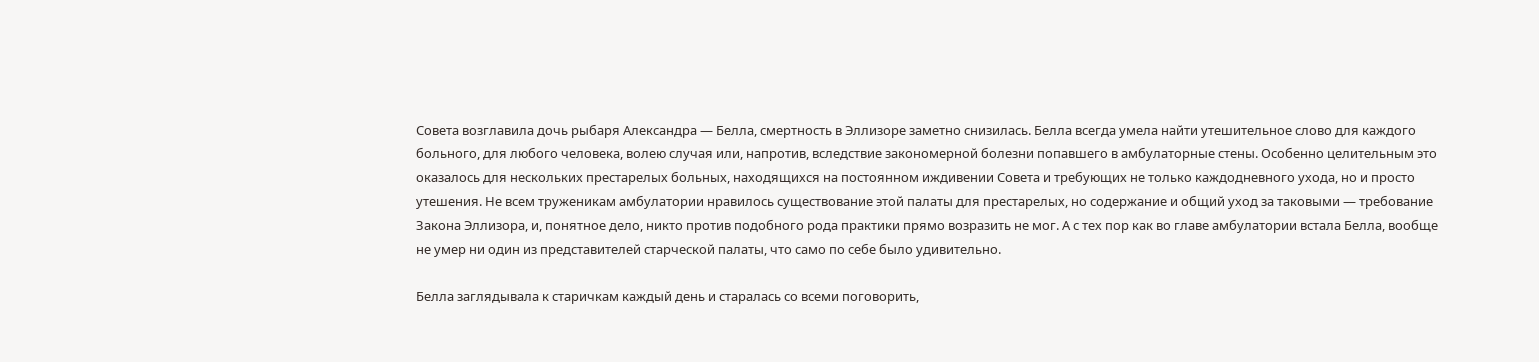Совета возглавила дочь рыбаря Александра — Белла, смертность в Эллизоре заметно снизилась. Белла всегда умела найти утешительное слово для каждого больного, для любого человека, волею случая или, напротив, вследствие закономерной болезни попавшего в амбулаторные стены. Особенно целительным это оказалось для нескольких престарелых больных, находящихся на постоянном иждивении Совета и требующих не только каждодневного ухода, но и просто утешения. Не всем труженикам амбулатории нравилось существование этой палаты для престарелых, но содержание и общий уход за таковыми — требование Закона Эллизора, и, понятное дело, никто против подобного рода практики прямо возразить не мог. А с тех пор как во главе амбулатории встала Белла, вообще не умер ни один из представителей старческой палаты, что само по себе было удивительно.

Белла заглядывала к старичкам каждый день и старалась со всеми поговорить,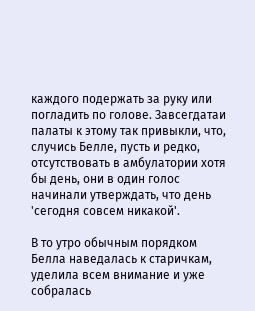каждого подержать за руку или погладить по голове. Завсегдатаи палаты к этому так привыкли, что, случись Белле, пусть и редко, отсутствовать в амбулатории хотя бы день, они в один голос начинали утверждать, что день 'сегодня совсем никакой'.

В то утро обычным порядком Белла наведалась к старичкам, уделила всем внимание и уже собралась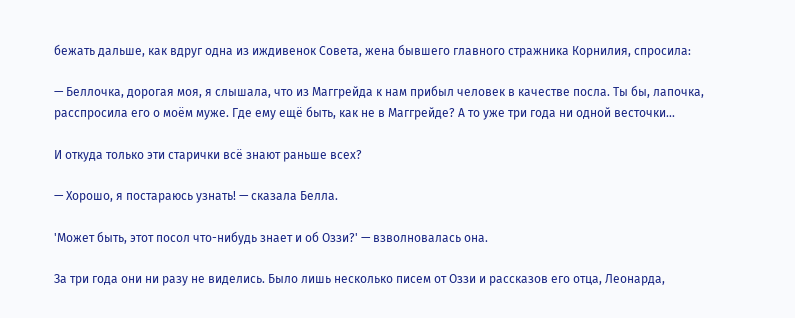бежать дальше, как вдруг одна из иждивенок Совета, жена бывшего главного стражника Корнилия, спросила:

— Беллочка, дорогая моя, я слышала, что из Маггрейда к нам прибыл человек в качестве посла. Ты бы, лапочка, расспросила его о моём муже. Где ему ещё быть, как не в Маггрейде? А то уже три года ни одной весточки...

И откуда только эти старички всё знают раньше всех?

— Хорошо, я постараюсь узнать! — сказала Белла.

'Может быть, этот посол что-нибудь знает и об Оззи?' — взволновалась она.

За три года они ни разу не виделись. Было лишь несколько писем от Оззи и рассказов его отца, Леонарда,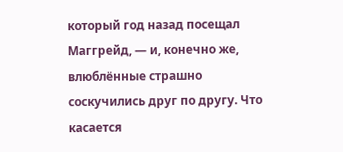который год назад посещал Маггрейд, — и, конечно же, влюблённые страшно соскучились друг по другу. Что касается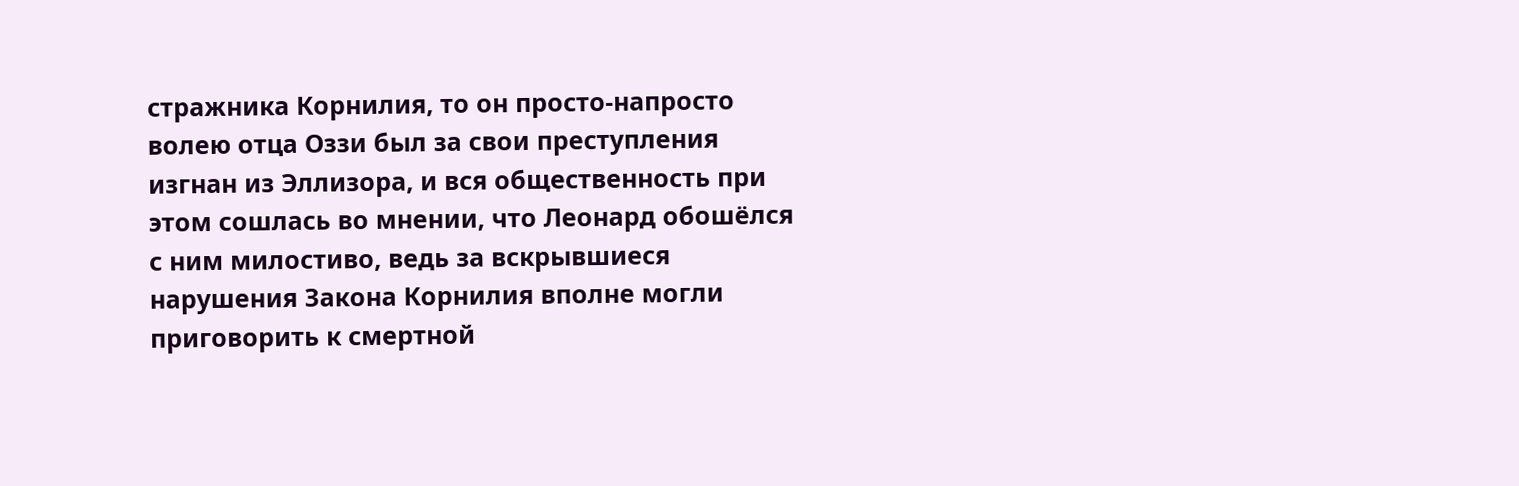стражника Корнилия, то он просто-напросто волею отца Оззи был за свои преступления изгнан из Эллизора, и вся общественность при этом сошлась во мнении, что Леонард обошёлся с ним милостиво, ведь за вскрывшиеся нарушения Закона Корнилия вполне могли приговорить к смертной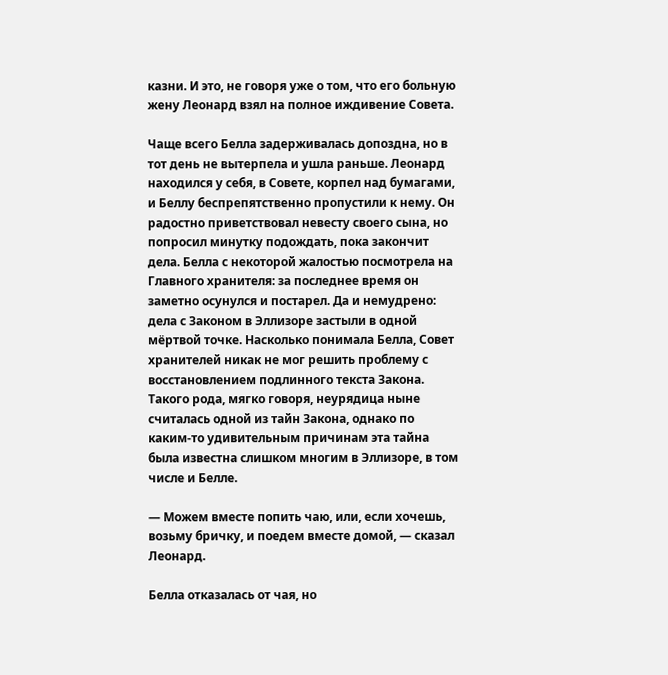казни. И это, не говоря уже о том, что его больную жену Леонард взял на полное иждивение Совета.

Чаще всего Белла задерживалась допоздна, но в тот день не вытерпела и ушла раньше. Леонард находился у себя, в Совете, корпел над бумагами, и Беллу беспрепятственно пропустили к нему. Он радостно приветствовал невесту своего сына, но попросил минутку подождать, пока закончит дела. Белла с некоторой жалостью посмотрела на Главного хранителя: за последнее время он заметно осунулся и постарел. Да и немудрено: дела с Законом в Эллизоре застыли в одной мёртвой точке. Насколько понимала Белла, Совет хранителей никак не мог решить проблему с восстановлением подлинного текста Закона. Такого рода, мягко говоря, неурядица ныне считалась одной из тайн Закона, однако по каким-то удивительным причинам эта тайна была известна слишком многим в Эллизоре, в том числе и Белле.

— Можем вместе попить чаю, или, если хочешь, возьму бричку, и поедем вместе домой, — сказал Леонард.

Белла отказалась от чая, но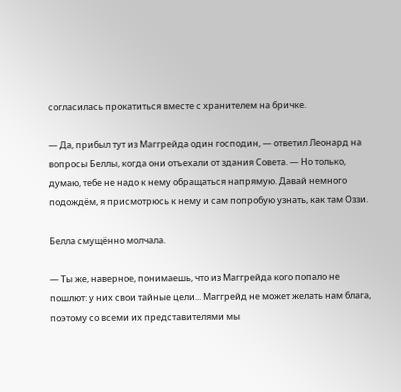согласилась прокатиться вместе с хранителем на бричке.

— Да, прибыл тут из Маггрейда один господин, — ответил Леонард на вопросы Беллы, когда они отъехали от здания Совета. — Но только, думаю, тебе не надо к нему обращаться напрямую. Давай немного подождём, я присмотрюсь к нему и сам попробую узнать, как там Оззи.

Белла смущённо молчала.

— Ты же, наверное, понимаешь, что из Маггрейда кого попало не пошлют: у них свои тайные цели... Маггрейд не может желать нам блага, поэтому со всеми их представителями мы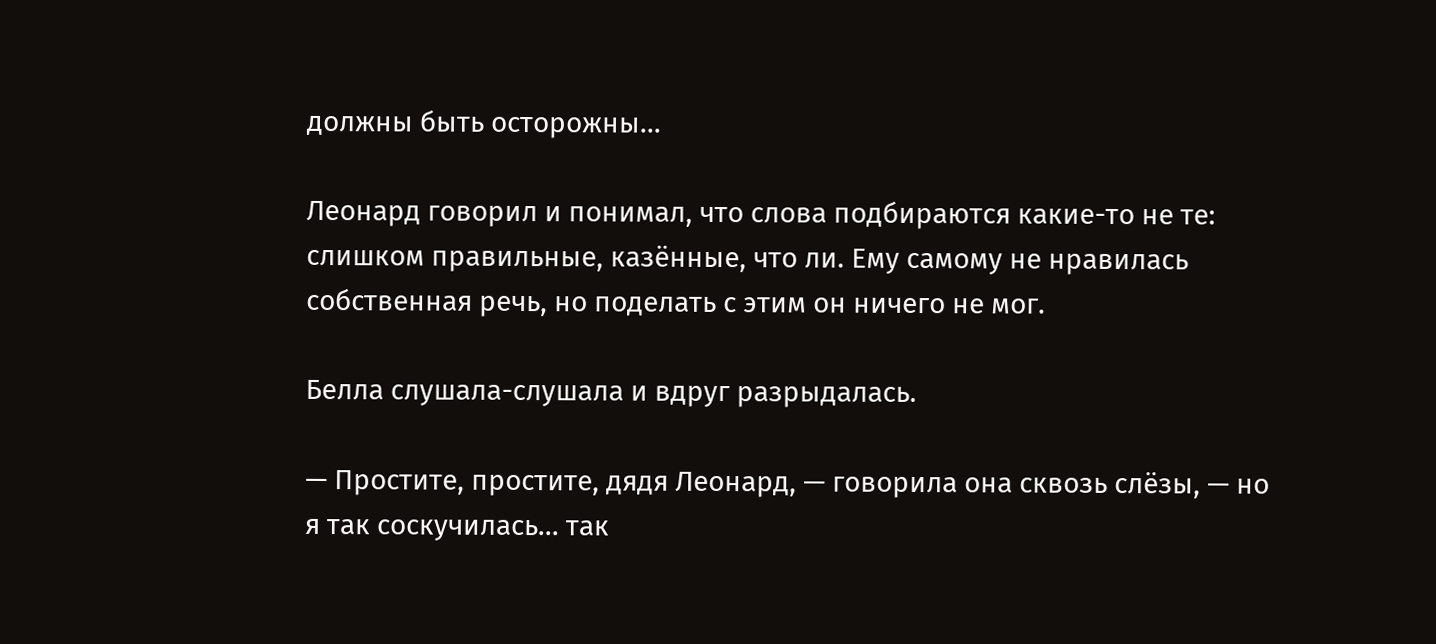должны быть осторожны...

Леонард говорил и понимал, что слова подбираются какие-то не те: слишком правильные, казённые, что ли. Ему самому не нравилась собственная речь, но поделать с этим он ничего не мог.

Белла слушала-слушала и вдруг разрыдалась.

— Простите, простите, дядя Леонард, — говорила она сквозь слёзы, — но я так соскучилась... так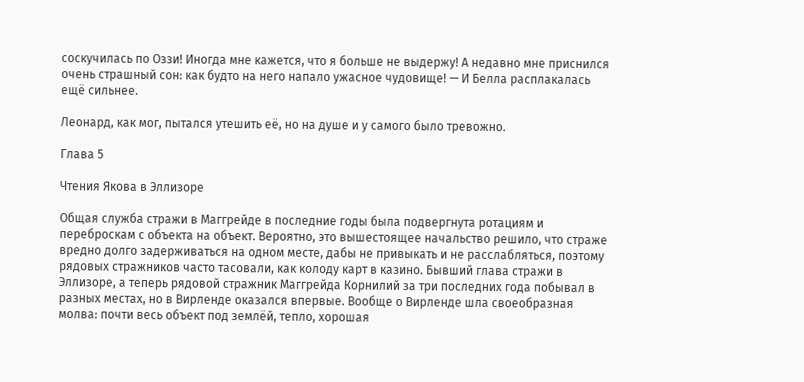соскучилась по Оззи! Иногда мне кажется, что я больше не выдержу! А недавно мне приснился очень страшный сон: как будто на него напало ужасное чудовище! — И Белла расплакалась ещё сильнее.

Леонард, как мог, пытался утешить её, но на душе и у самого было тревожно.

Глава 5

Чтения Якова в Эллизоре

Общая служба стражи в Маггрейде в последние годы была подвергнута ротациям и переброскам с объекта на объект. Вероятно, это вышестоящее начальство решило, что страже вредно долго задерживаться на одном месте, дабы не привыкать и не расслабляться, поэтому рядовых стражников часто тасовали, как колоду карт в казино. Бывший глава стражи в Эллизоре, а теперь рядовой стражник Маггрейда Корнилий за три последних года побывал в разных местах, но в Вирленде оказался впервые. Вообще о Вирленде шла своеобразная молва: почти весь объект под землёй, тепло, хорошая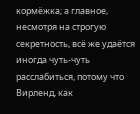кормёжка; а главное, несмотря на строгую секретность, всё же удаётся иногда чуть-чуть расслабиться, потому что Вирленд, как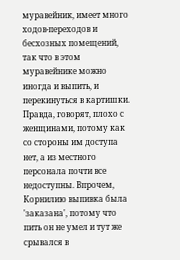муравейник, имеет много ходов-переходов и бесхозных помещений, так что в этом муравейнике можно иногда и выпить, и перекинуться в картишки. Правда, говорят, плохо с женщинами, потому как со стороны им доступа нет, а из местного персонала почти все недоступны. Впрочем, Корнилию выпивка была 'заказана', потому что пить он не умел и тут же срывался в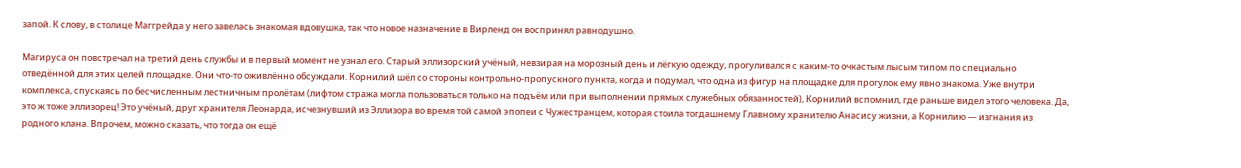запой. К слову, в столице Маггрейда у него завелась знакомая вдовушка, так что новое назначение в Вирленд он воспринял равнодушно.

Магируса он повстречал на третий день службы и в первый момент не узнал его. Старый эллизорский учёный, невзирая на морозный день и лёгкую одежду, прогуливался с каким-то очкастым лысым типом по специально отведённой для этих целей площадке. Они что-то оживлённо обсуждали. Корнилий шёл со стороны контрольно-пропускного пункта, когда и подумал, что одна из фигур на площадке для прогулок ему явно знакома. Уже внутри комплекса, спускаясь по бесчисленным лестничным пролётам (лифтом стража могла пользоваться только на подъём или при выполнении прямых служебных обязанностей), Корнилий вспомнил, где раньше видел этого человека. Да, это ж тоже эллизорец! Это учёный, друг хранителя Леонарда, исчезнувший из Эллизора во время той самой эпопеи с Чужестранцем, которая стоила тогдашнему Главному хранителю Анасису жизни, а Корнилию — изгнания из родного клана. Впрочем, можно сказать, что тогда он ещё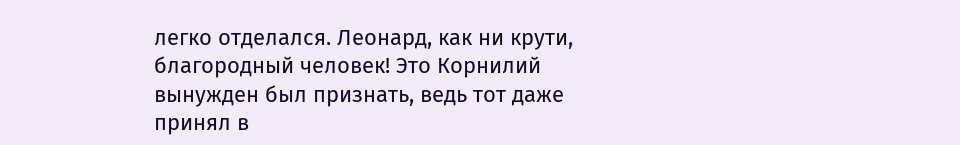легко отделался. Леонард, как ни крути, благородный человек! Это Корнилий вынужден был признать, ведь тот даже принял в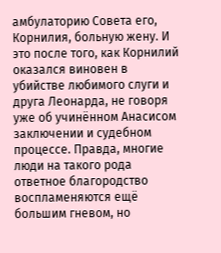амбулаторию Совета его, Корнилия, больную жену. И это после того, как Корнилий оказался виновен в убийстве любимого слуги и друга Леонарда, не говоря уже об учинённом Анасисом заключении и судебном процессе. Правда, многие люди на такого рода ответное благородство воспламеняются ещё большим гневом, но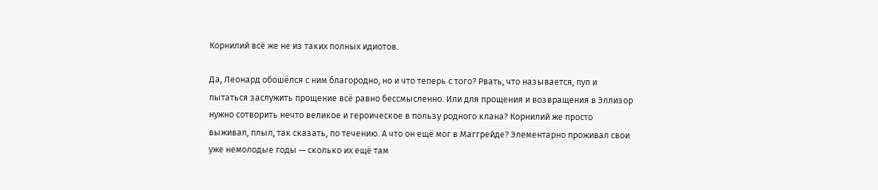Корнилий всё же не из таких полных идиотов.

Да, Леонард обошёлся с ним благородно, но и что теперь с того? Рвать, что называется, пуп и пытаться заслужить прощение всё равно бессмысленно. Или для прощения и возвращения в Эллизор нужно сотворить нечто великое и героическое в пользу родного клана? Корнилий же просто выживал, плыл, так сказать, по течению. А что он ещё мог в Маггрейде? Элементарно проживал свои уже немолодые годы — сколько их ещё там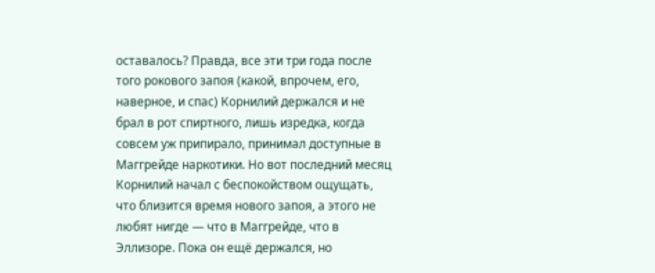оставалось? Правда, все эти три года после того рокового запоя (какой, впрочем, его, наверное, и спас) Корнилий держался и не брал в рот спиртного, лишь изредка, когда совсем уж припирало, принимал доступные в Маггрейде наркотики. Но вот последний месяц Корнилий начал с беспокойством ощущать, что близится время нового запоя, а этого не любят нигде — что в Маггрейде, что в Эллизоре. Пока он ещё держался, но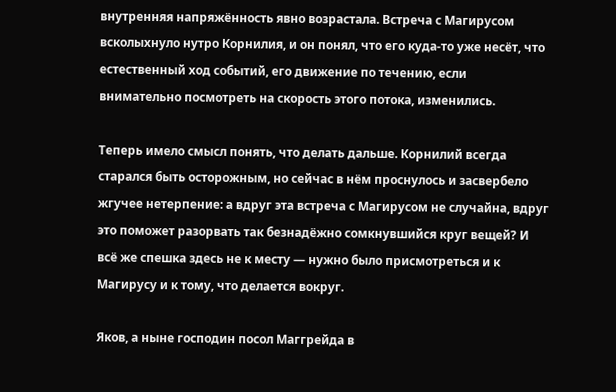внутренняя напряжённость явно возрастала. Встреча с Магирусом всколыхнуло нутро Корнилия, и он понял, что его куда-то уже несёт, что естественный ход событий, его движение по течению, если внимательно посмотреть на скорость этого потока, изменились.

Теперь имело смысл понять, что делать дальше. Корнилий всегда старался быть осторожным, но сейчас в нём проснулось и засвербело жгучее нетерпение: а вдруг эта встреча с Магирусом не случайна, вдруг это поможет разорвать так безнадёжно сомкнувшийся круг вещей? И всё же спешка здесь не к месту — нужно было присмотреться и к Магирусу и к тому, что делается вокруг.

Яков, а ныне господин посол Маггрейда в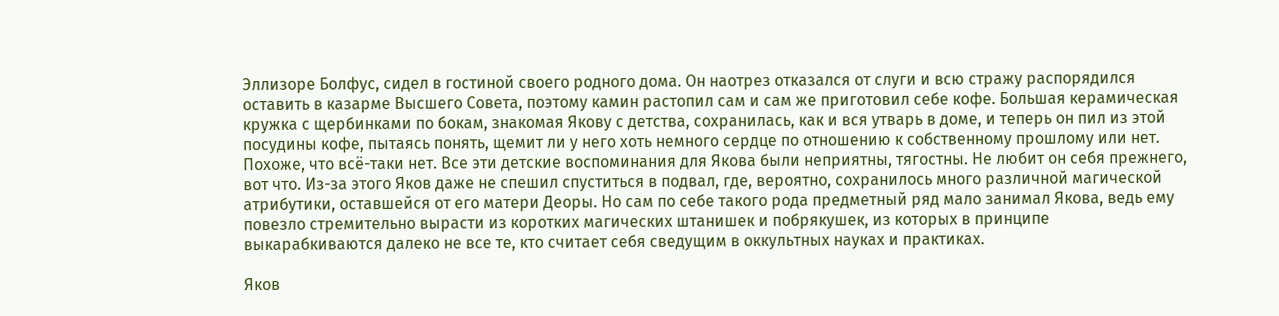Эллизоре Болфус, сидел в гостиной своего родного дома. Он наотрез отказался от слуги и всю стражу распорядился оставить в казарме Высшего Совета, поэтому камин растопил сам и сам же приготовил себе кофе. Большая керамическая кружка с щербинками по бокам, знакомая Якову с детства, сохранилась, как и вся утварь в доме, и теперь он пил из этой посудины кофе, пытаясь понять, щемит ли у него хоть немного сердце по отношению к собственному прошлому или нет. Похоже, что всё-таки нет. Все эти детские воспоминания для Якова были неприятны, тягостны. Не любит он себя прежнего, вот что. Из-за этого Яков даже не спешил спуститься в подвал, где, вероятно, сохранилось много различной магической атрибутики, оставшейся от его матери Деоры. Но сам по себе такого рода предметный ряд мало занимал Якова, ведь ему повезло стремительно вырасти из коротких магических штанишек и побрякушек, из которых в принципе выкарабкиваются далеко не все те, кто считает себя сведущим в оккультных науках и практиках.

Яков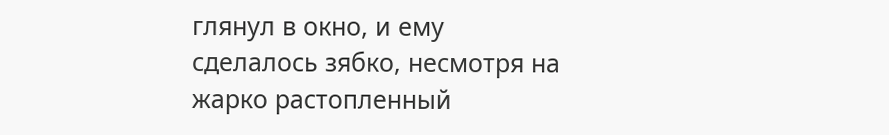глянул в окно, и ему сделалось зябко, несмотря на жарко растопленный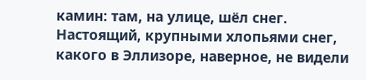камин: там, на улице, шёл снег. Настоящий, крупными хлопьями снег, какого в Эллизоре, наверное, не видели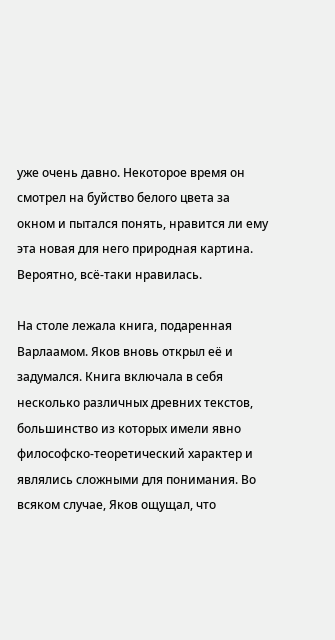уже очень давно. Некоторое время он смотрел на буйство белого цвета за окном и пытался понять, нравится ли ему эта новая для него природная картина. Вероятно, всё-таки нравилась.

На столе лежала книга, подаренная Варлаамом. Яков вновь открыл её и задумался. Книга включала в себя несколько различных древних текстов, большинство из которых имели явно философско-теоретический характер и являлись сложными для понимания. Во всяком случае, Яков ощущал, что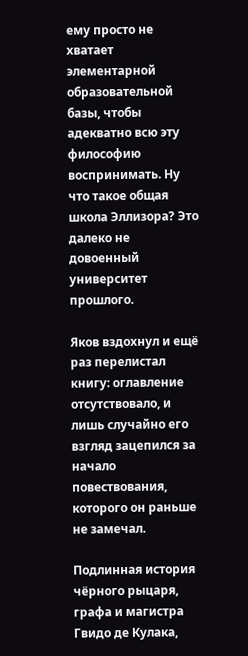ему просто не хватает элементарной образовательной базы, чтобы адекватно всю эту философию воспринимать. Ну что такое общая школа Эллизора? Это далеко не довоенный университет прошлого.

Яков вздохнул и ещё раз перелистал книгу: оглавление отсутствовало, и лишь случайно его взгляд зацепился за начало повествования, которого он раньше не замечал.

Подлинная история чёрного рыцаря, графа и магистра Гвидо де Кулака,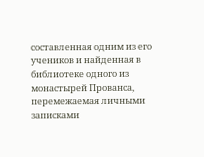составленная одним из его учеников и найденная в библиотеке одного из монастырей Прованса, перемежаемая личными записками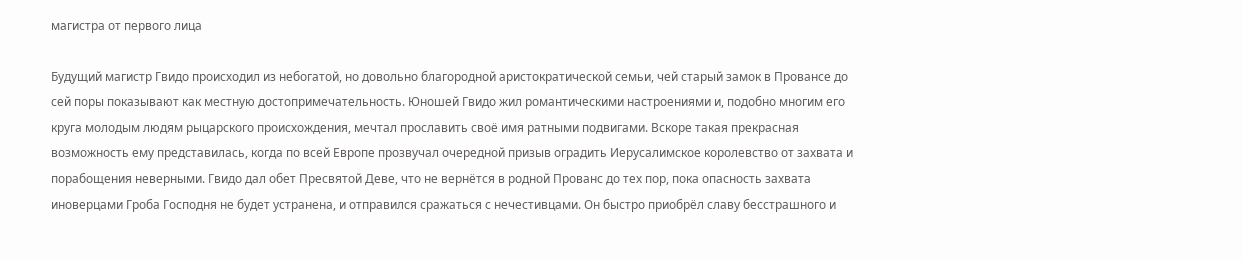магистра от первого лица

Будущий магистр Гвидо происходил из небогатой, но довольно благородной аристократической семьи, чей старый замок в Провансе до сей поры показывают как местную достопримечательность. Юношей Гвидо жил романтическими настроениями и, подобно многим его круга молодым людям рыцарского происхождения, мечтал прославить своё имя ратными подвигами. Вскоре такая прекрасная возможность ему представилась, когда по всей Европе прозвучал очередной призыв оградить Иерусалимское королевство от захвата и порабощения неверными. Гвидо дал обет Пресвятой Деве, что не вернётся в родной Прованс до тех пор, пока опасность захвата иноверцами Гроба Господня не будет устранена, и отправился сражаться с нечестивцами. Он быстро приобрёл славу бесстрашного и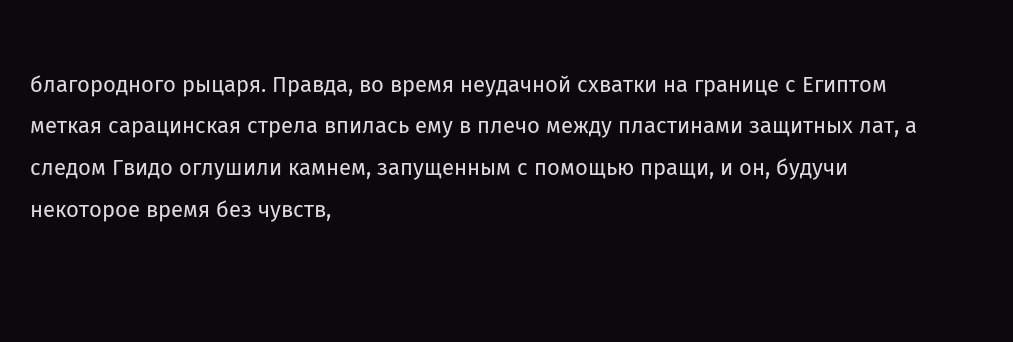благородного рыцаря. Правда, во время неудачной схватки на границе с Египтом меткая сарацинская стрела впилась ему в плечо между пластинами защитных лат, а следом Гвидо оглушили камнем, запущенным с помощью пращи, и он, будучи некоторое время без чувств,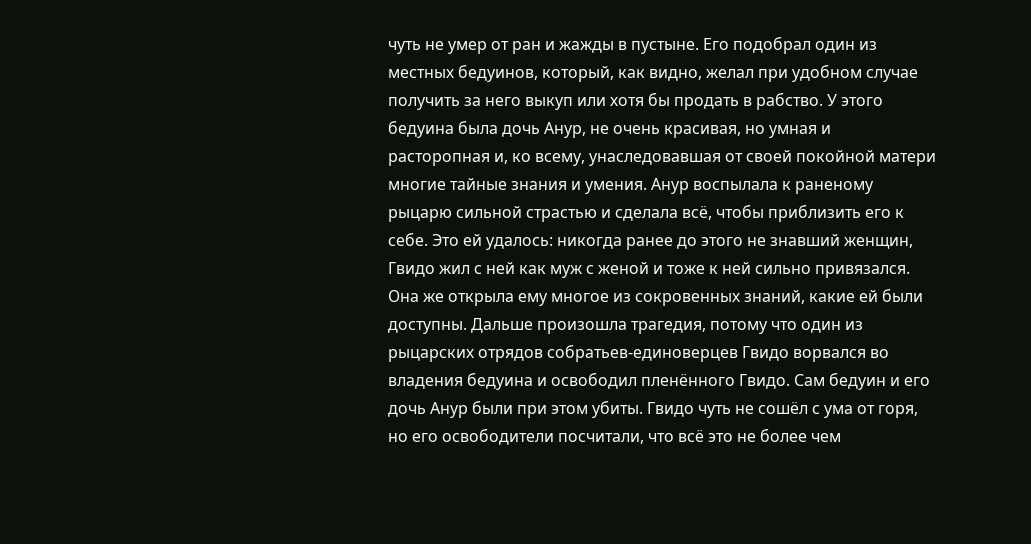чуть не умер от ран и жажды в пустыне. Его подобрал один из местных бедуинов, который, как видно, желал при удобном случае получить за него выкуп или хотя бы продать в рабство. У этого бедуина была дочь Анур, не очень красивая, но умная и расторопная и, ко всему, унаследовавшая от своей покойной матери многие тайные знания и умения. Анур воспылала к раненому рыцарю сильной страстью и сделала всё, чтобы приблизить его к себе. Это ей удалось: никогда ранее до этого не знавший женщин, Гвидо жил с ней как муж с женой и тоже к ней сильно привязался. Она же открыла ему многое из сокровенных знаний, какие ей были доступны. Дальше произошла трагедия, потому что один из рыцарских отрядов собратьев-единоверцев Гвидо ворвался во владения бедуина и освободил пленённого Гвидо. Сам бедуин и его дочь Анур были при этом убиты. Гвидо чуть не сошёл с ума от горя, но его освободители посчитали, что всё это не более чем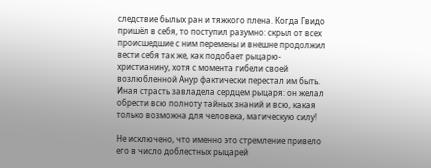следствие былых ран и тяжкого плена. Когда Гвидо пришёл в себя, то поступил разумно: скрыл от всех происшедшие с ним перемены и внешне продолжил вести себя так же, как подобает рыцарю-христианину, хотя с момента гибели своей возлюбленной Анур фактически перестал им быть. Иная страсть завладела сердцем рыцаря: он желал обрести всю полноту тайных знаний и всю, какая только возможна для человека, магическую силу!

Не исключено, что именно это стремление привело его в число доблестных рыцарей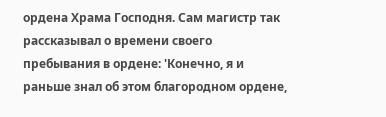ордена Храма Господня. Сам магистр так рассказывал о времени своего пребывания в ордене: 'Конечно, я и раньше знал об этом благородном ордене,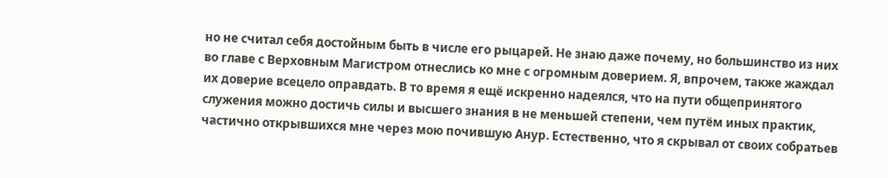но не считал себя достойным быть в числе его рыцарей. Не знаю даже почему, но большинство из них во главе с Верховным Магистром отнеслись ко мне с огромным доверием. Я, впрочем, также жаждал их доверие всецело оправдать. В то время я ещё искренно надеялся, что на пути общепринятого служения можно достичь силы и высшего знания в не меньшей степени, чем путём иных практик, частично открывшихся мне через мою почившую Анур. Естественно, что я скрывал от своих собратьев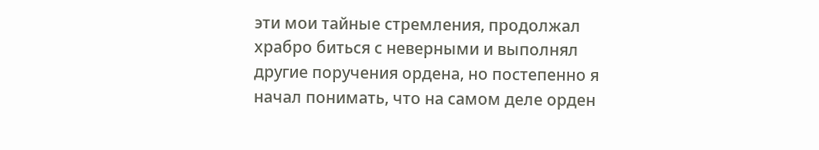эти мои тайные стремления, продолжал храбро биться с неверными и выполнял другие поручения ордена, но постепенно я начал понимать, что на самом деле орден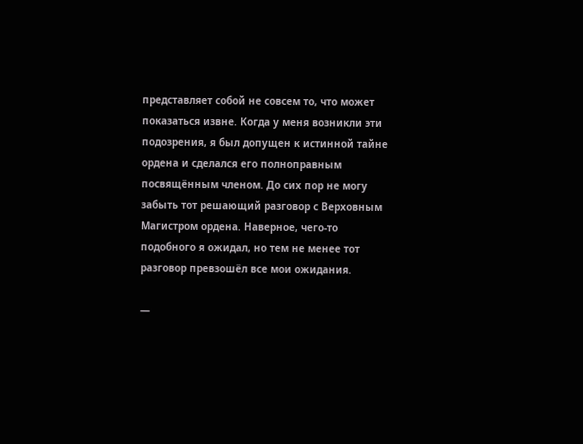представляет собой не совсем то, что может показаться извне. Когда у меня возникли эти подозрения, я был допущен к истинной тайне ордена и сделался его полноправным посвящённым членом. До сих пор не могу забыть тот решающий разговор с Верховным Магистром ордена. Наверное, чего-то подобного я ожидал, но тем не менее тот разговор превзошёл все мои ожидания.

—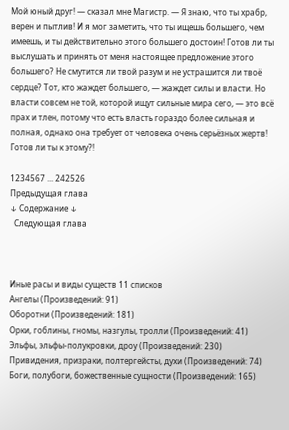Мой юный друг! — сказал мне Магистр. — Я знаю, что ты храбр, верен и пытлив! И я мог заметить, что ты ищешь большего, чем имеешь, и ты действительно этого большего достоин! Готов ли ты выслушать и принять от меня настоящее предложение этого большего? Не смутится ли твой разум и не устрашится ли твоё сердце? Тот, кто жаждет большего, — жаждет силы и власти. Но власти совсем не той, которой ищут сильные мира сего, — это всё прах и тлен, потому что есть власть гораздо более сильная и полная, однако она требует от человека очень серьёзных жертв! Готов ли ты к этому?!

1234567 ... 242526
Предыдущая глава
↓ Содержание ↓
  Следующая глава



Иные расы и виды существ 11 списков
Ангелы (Произведений: 91)
Оборотни (Произведений: 181)
Орки, гоблины, гномы, назгулы, тролли (Произведений: 41)
Эльфы, эльфы-полукровки, дроу (Произведений: 230)
Привидения, призраки, полтергейсты, духи (Произведений: 74)
Боги, полубоги, божественные сущности (Произведений: 165)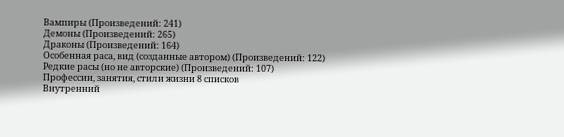Вампиры (Произведений: 241)
Демоны (Произведений: 265)
Драконы (Произведений: 164)
Особенная раса, вид (созданные автором) (Произведений: 122)
Редкие расы (но не авторские) (Произведений: 107)
Профессии, занятия, стили жизни 8 списков
Внутренний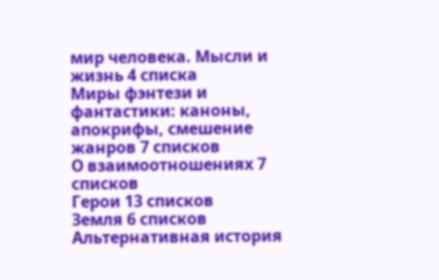мир человека. Мысли и жизнь 4 списка
Миры фэнтези и фантастики: каноны, апокрифы, смешение жанров 7 списков
О взаимоотношениях 7 списков
Герои 13 списков
Земля 6 списков
Альтернативная история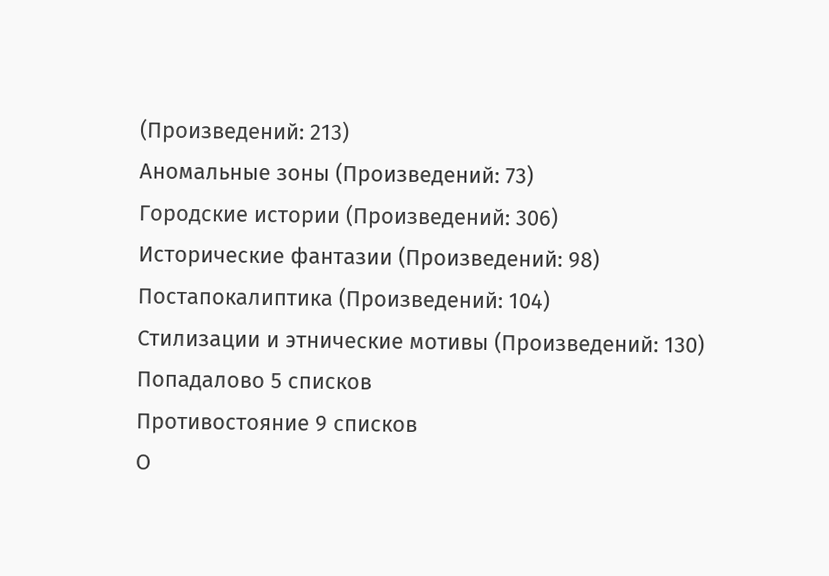(Произведений: 213)
Аномальные зоны (Произведений: 73)
Городские истории (Произведений: 306)
Исторические фантазии (Произведений: 98)
Постапокалиптика (Произведений: 104)
Стилизации и этнические мотивы (Произведений: 130)
Попадалово 5 списков
Противостояние 9 списков
О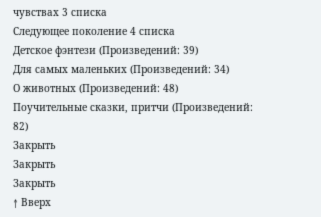чувствах 3 списка
Следующее поколение 4 списка
Детское фэнтези (Произведений: 39)
Для самых маленьких (Произведений: 34)
О животных (Произведений: 48)
Поучительные сказки, притчи (Произведений: 82)
Закрыть
Закрыть
Закрыть
↑ Вверх